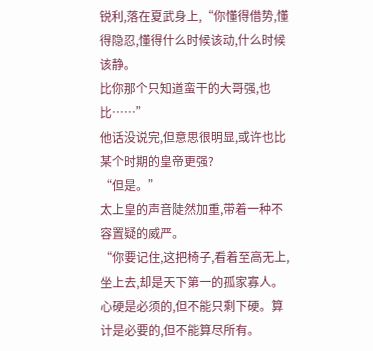锐利,落在夏武身上,“你懂得借势,懂得隐忍,懂得什么时候该动,什么时候该静。
比你那个只知道蛮干的大哥强,也比……”
他话没说完,但意思很明显,或许也比某个时期的皇帝更强?
“但是。”
太上皇的声音陡然加重,带着一种不容置疑的威严。
“你要记住,这把椅子,看着至高无上,坐上去,却是天下第一的孤家寡人。
心硬是必须的,但不能只剩下硬。算计是必要的,但不能算尽所有。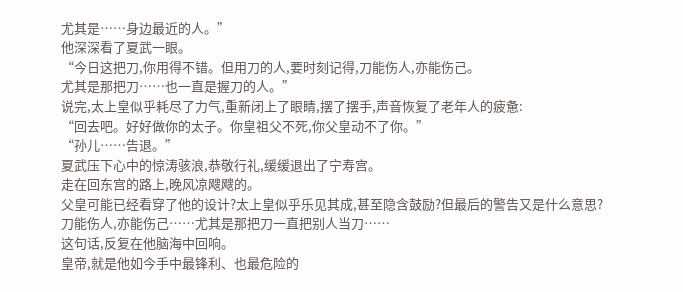尤其是……身边最近的人。”
他深深看了夏武一眼。
“今日这把刀,你用得不错。但用刀的人,要时刻记得,刀能伤人,亦能伤己。
尤其是那把刀……也一直是握刀的人。”
说完,太上皇似乎耗尽了力气,重新闭上了眼睛,摆了摆手,声音恢复了老年人的疲惫:
“回去吧。好好做你的太子。你皇祖父不死,你父皇动不了你。”
“孙儿……告退。”
夏武压下心中的惊涛骇浪,恭敬行礼,缓缓退出了宁寿宫。
走在回东宫的路上,晚风凉飕飕的。
父皇可能已经看穿了他的设计?太上皇似乎乐见其成,甚至隐含鼓励?但最后的警告又是什么意思?
刀能伤人,亦能伤己……尤其是那把刀一直把别人当刀……
这句话,反复在他脑海中回响。
皇帝,就是他如今手中最锋利、也最危险的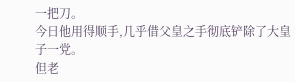一把刀。
今日他用得顺手,几乎借父皇之手彻底铲除了大皇子一党。
但老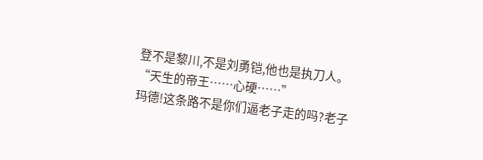登不是黎川,不是刘勇铠,他也是执刀人。
“天生的帝王……心硬……”
玛德!这条路不是你们逼老子走的吗?老子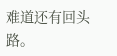难道还有回头路。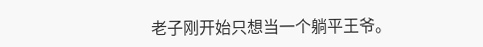老子刚开始只想当一个躺平王爷。